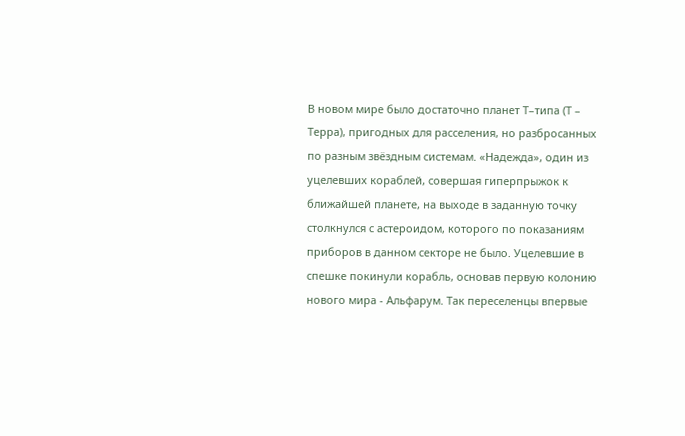В новом мире было достаточно планет Т–типа (Т – Терра), пригодных для расселения, но разбросанных по разным звёздным системам. «Надежда», один из уцелевших кораблей, совершая гиперпрыжок к ближайшей планете, на выходе в заданную точку столкнулся с астероидом, которого по показаниям приборов в данном секторе не было. Уцелевшие в спешке покинули корабль, основав первую колонию нового мира - Альфарум. Так переселенцы впервые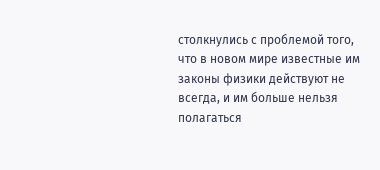столкнулись с проблемой того, что в новом мире известные им законы физики действуют не всегда, и им больше нельзя полагаться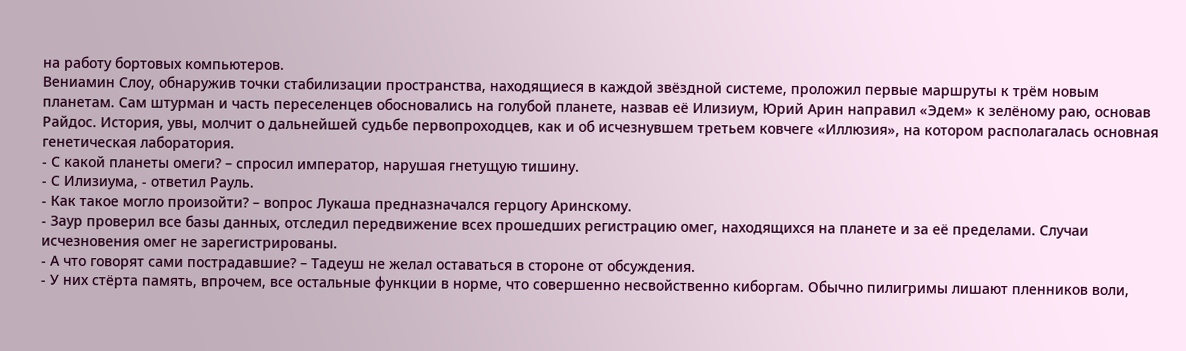на работу бортовых компьютеров.
Вениамин Слоу, обнаружив точки стабилизации пространства, находящиеся в каждой звёздной системе, проложил первые маршруты к трём новым планетам. Сам штурман и часть переселенцев обосновались на голубой планете, назвав её Илизиум, Юрий Арин направил «Эдем» к зелёному раю, основав Райдос. История, увы, молчит о дальнейшей судьбе первопроходцев, как и об исчезнувшем третьем ковчеге «Иллюзия», на котором располагалась основная генетическая лаборатория.
- С какой планеты омеги? – спросил император, нарушая гнетущую тишину.
- С Илизиума, - ответил Рауль.
- Как такое могло произойти? – вопрос Лукаша предназначался герцогу Аринскому.
- Заур проверил все базы данных, отследил передвижение всех прошедших регистрацию омег, находящихся на планете и за её пределами. Случаи исчезновения омег не зарегистрированы.
- А что говорят сами пострадавшие? – Тадеуш не желал оставаться в стороне от обсуждения.
- У них стёрта память, впрочем, все остальные функции в норме, что совершенно несвойственно киборгам. Обычно пилигримы лишают пленников воли,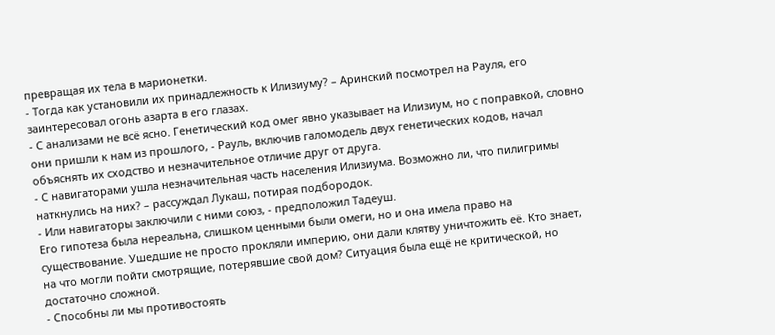превращая их тела в марионетки.
- Тогда как установили их принадлежность к Илизиуму? – Аринский посмотрел на Рауля, его заинтересовал огонь азарта в его глазах.
- С анализами не всё ясно. Генетический код омег явно указывает на Илизиум, но с поправкой, словно они пришли к нам из прошлого, - Рауль, включив галомодель двух генетических кодов, начал объяснять их сходство и незначительное отличие друг от друга.
- С навигаторами ушла незначительная часть населения Илизиума. Возможно ли, что пилигримы наткнулись на них? – рассуждал Лукаш, потирая подбородок.
- Или навигаторы заключили с ними союз, - предположил Тадеуш.
Его гипотеза была нереальна, слишком ценными были омеги, но и она имела право на существование. Ушедшие не просто прокляли империю, они дали клятву уничтожить её. Кто знает, на что могли пойти смотрящие, потерявшие свой дом? Ситуация была ещё не критической, но достаточно сложной.
- Способны ли мы противостоять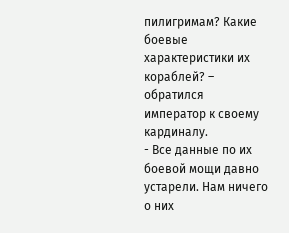пилигримам? Какие боевые характеристики их кораблей? – обратился император к своему кардиналу.
- Все данные по их боевой мощи давно устарели. Нам ничего о них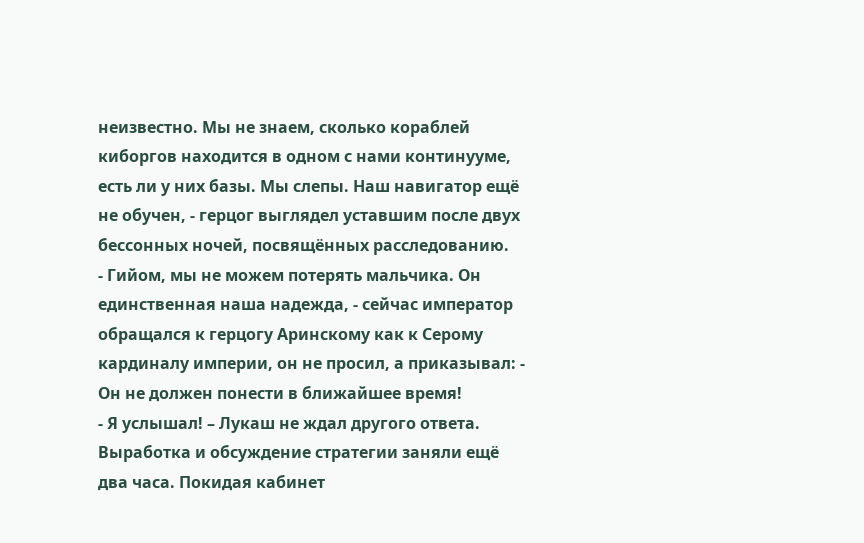неизвестно. Мы не знаем, сколько кораблей киборгов находится в одном с нами континууме, есть ли у них базы. Мы слепы. Наш навигатор ещё не обучен, - герцог выглядел уставшим после двух бессонных ночей, посвящённых расследованию.
- Гийом, мы не можем потерять мальчика. Он единственная наша надежда, - сейчас император обращался к герцогу Аринскому как к Серому кардиналу империи, он не просил, а приказывал: - Он не должен понести в ближайшее время!
- Я услышал! – Лукаш не ждал другого ответа.
Выработка и обсуждение стратегии заняли ещё два часа. Покидая кабинет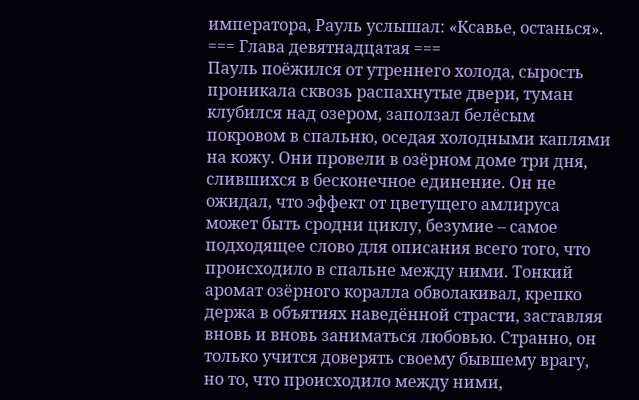императора, Рауль услышал: «Ксавье, останься».
=== Глава девятнадцатая ===
Пауль поёжился от утреннего холода, сырость проникала сквозь распахнутые двери, туман клубился над озером, заползал белёсым покровом в спальню, оседая холодными каплями на кожу. Они провели в озёрном доме три дня, слившихся в бесконечное единение. Он не ожидал, что эффект от цветущего амлируса может быть сродни циклу, безумие – самое подходящее слово для описания всего того, что происходило в спальне между ними. Тонкий аромат озёрного коралла обволакивал, крепко держа в объятиях наведённой страсти, заставляя вновь и вновь заниматься любовью. Странно, он только учится доверять своему бывшему врагу, но то, что происходило между ними,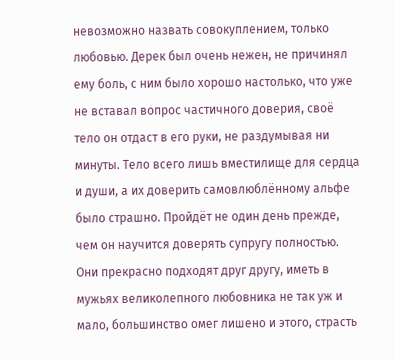невозможно назвать совокуплением, только любовью. Дерек был очень нежен, не причинял ему боль, с ним было хорошо настолько, что уже не вставал вопрос частичного доверия, своё тело он отдаст в его руки, не раздумывая ни минуты. Тело всего лишь вместилище для сердца и души, а их доверить самовлюблённому альфе было страшно. Пройдёт не один день прежде, чем он научится доверять супругу полностью.
Они прекрасно подходят друг другу, иметь в мужьях великолепного любовника не так уж и мало, большинство омег лишено и этого, страсть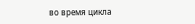во время цикла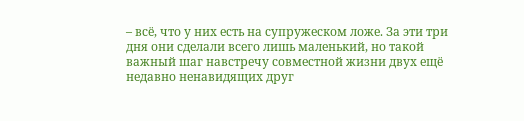– всё, что у них есть на супружеском ложе. За эти три дня они сделали всего лишь маленький, но такой важный шаг навстречу совместной жизни двух ещё недавно ненавидящих друг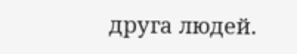друга людей.